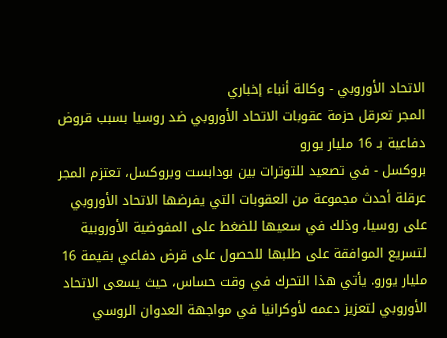الاتحاد الأوروبي - وكالة أنباء إخباري
المجر تعرقل حزمة عقوبات الاتحاد الأوروبي ضد روسيا بسبب قروض دفاعية بـ 16 مليار يورو
بروكسل - في تصعيد للتوترات بين بودابست وبروكسل، تعتزم المجر عرقلة أحدث مجموعة من العقوبات التي يفرضها الاتحاد الأوروبي على روسيا، وذلك في سعيها للضغط على المفوضية الأوروبية لتسريع الموافقة على طلبها للحصول على قرض دفاعي بقيمة 16 مليار يورو. يأتي هذا التحرك في وقت حساس، حيث يسعى الاتحاد الأوروبي لتعزيز دعمه لأوكرانيا في مواجهة العدوان الروسي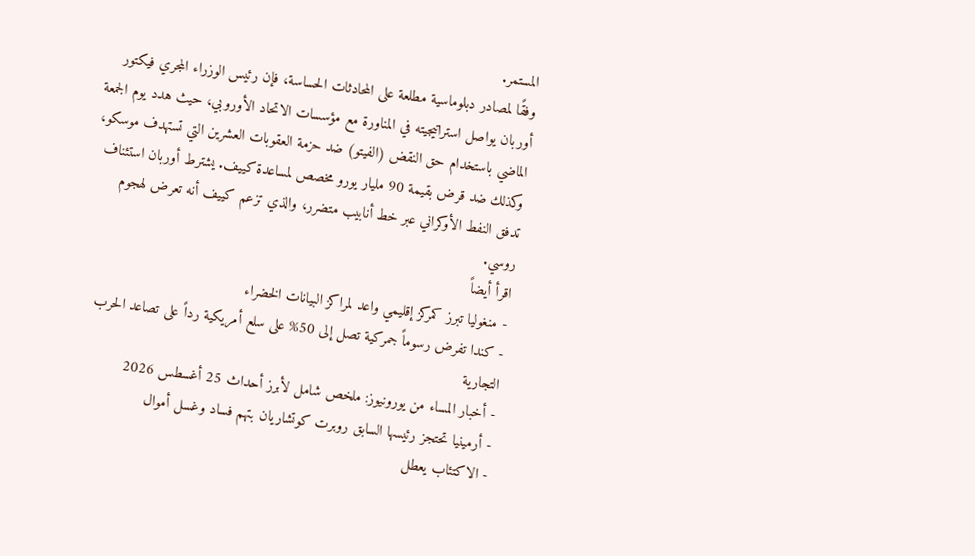المستمر.
وفقًا لمصادر دبلوماسية مطلعة على المحادثات الحساسة، فإن رئيس الوزراء المجري فيكتور أوربان يواصل استراتيجيته في المناورة مع مؤسسات الاتحاد الأوروبي، حيث هدد يوم الجمعة الماضي باستخدام حق النقض (الفيتو) ضد حزمة العقوبات العشرين التي تستهدف موسكو، وكذلك ضد قرض بقيمة 90 مليار يورو مخصص لمساعدة كييف. يشترط أوربان استئناف تدفق النفط الأوكراني عبر خط أنابيب متضرر، والذي تزعم كييف أنه تعرض لهجوم روسي.
اقرأ أيضاً
- منغوليا تبرز كمركز إقليمي واعد لمراكز البيانات الخضراء
- كندا تفرض رسوماً جمركية تصل إلى 50% على سلع أمريكية رداً على تصاعد الحرب التجارية
- أخبار المساء من يورونيوز: ملخص شامل لأبرز أحداث 25 أغسطس 2026
- أرمينيا تحتجز رئيسها السابق روبرت كوتشاريان بتهم فساد وغسل أموال
- الاكتئاب يعطل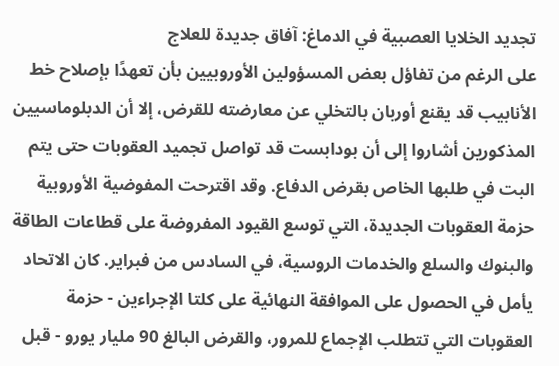تجديد الخلايا العصبية في الدماغ: آفاق جديدة للعلاج
على الرغم من تفاؤل بعض المسؤولين الأوروبيين بأن تعهدًا بإصلاح خط الأنابيب قد يقنع أوربان بالتخلي عن معارضته للقرض، إلا أن الدبلوماسيين المذكورين أشاروا إلى أن بودابست قد تواصل تجميد العقوبات حتى يتم البت في طلبها الخاص بقرض الدفاع. وقد اقترحت المفوضية الأوروبية حزمة العقوبات الجديدة، التي توسع القيود المفروضة على قطاعات الطاقة والبنوك والسلع والخدمات الروسية، في السادس من فبراير. كان الاتحاد يأمل في الحصول على الموافقة النهائية على كلتا الإجراءين - حزمة العقوبات التي تتطلب الإجماع للمرور، والقرض البالغ 90 مليار يورو - قبل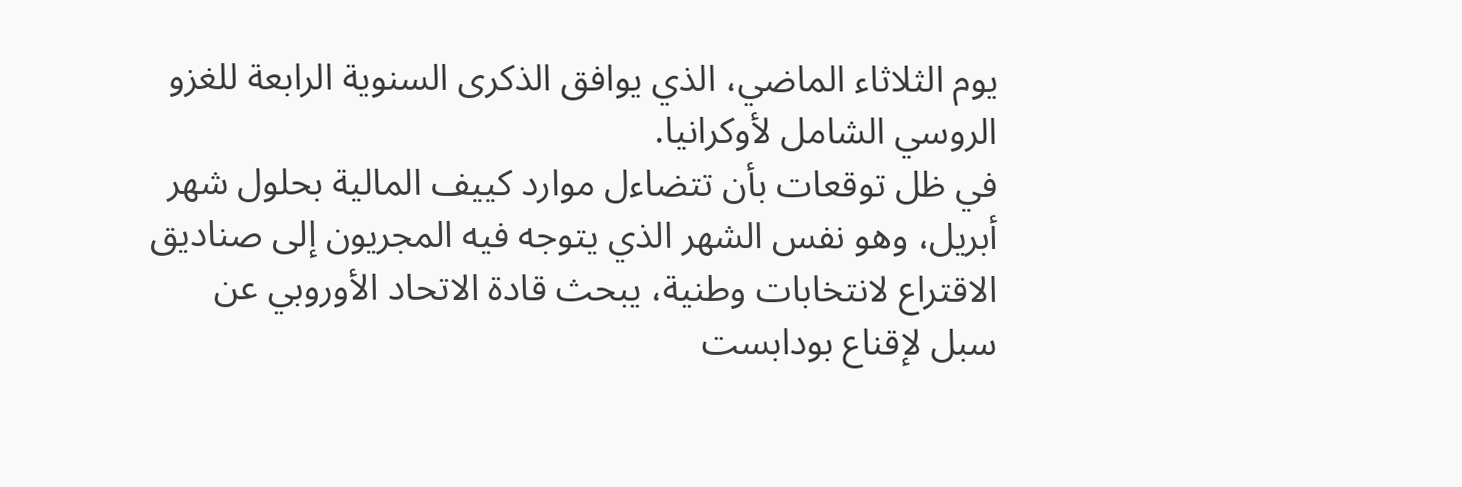يوم الثلاثاء الماضي، الذي يوافق الذكرى السنوية الرابعة للغزو الروسي الشامل لأوكرانيا.
في ظل توقعات بأن تتضاءل موارد كييف المالية بحلول شهر أبريل، وهو نفس الشهر الذي يتوجه فيه المجريون إلى صناديق الاقتراع لانتخابات وطنية، يبحث قادة الاتحاد الأوروبي عن سبل لإقناع بودابست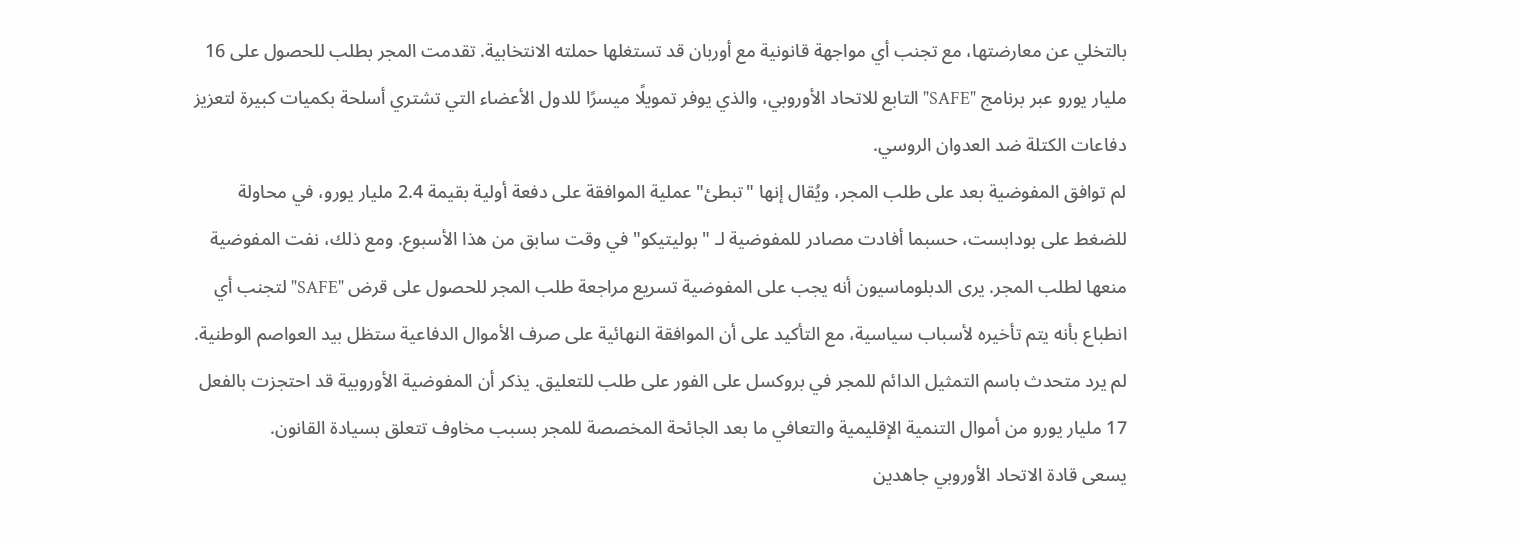بالتخلي عن معارضتها، مع تجنب أي مواجهة قانونية مع أوربان قد تستغلها حملته الانتخابية. تقدمت المجر بطلب للحصول على 16 مليار يورو عبر برنامج "SAFE" التابع للاتحاد الأوروبي، والذي يوفر تمويلًا ميسرًا للدول الأعضاء التي تشتري أسلحة بكميات كبيرة لتعزيز دفاعات الكتلة ضد العدوان الروسي.
لم توافق المفوضية بعد على طلب المجر، ويُقال إنها "تبطئ" عملية الموافقة على دفعة أولية بقيمة 2.4 مليار يورو، في محاولة للضغط على بودابست، حسبما أفادت مصادر للمفوضية لـ "بوليتيكو" في وقت سابق من هذا الأسبوع. ومع ذلك، نفت المفوضية منعها لطلب المجر. يرى الدبلوماسيون أنه يجب على المفوضية تسريع مراجعة طلب المجر للحصول على قرض "SAFE" لتجنب أي انطباع بأنه يتم تأخيره لأسباب سياسية، مع التأكيد على أن الموافقة النهائية على صرف الأموال الدفاعية ستظل بيد العواصم الوطنية.
لم يرد متحدث باسم التمثيل الدائم للمجر في بروكسل على الفور على طلب للتعليق. يذكر أن المفوضية الأوروبية قد احتجزت بالفعل 17 مليار يورو من أموال التنمية الإقليمية والتعافي ما بعد الجائحة المخصصة للمجر بسبب مخاوف تتعلق بسيادة القانون.
يسعى قادة الاتحاد الأوروبي جاهدين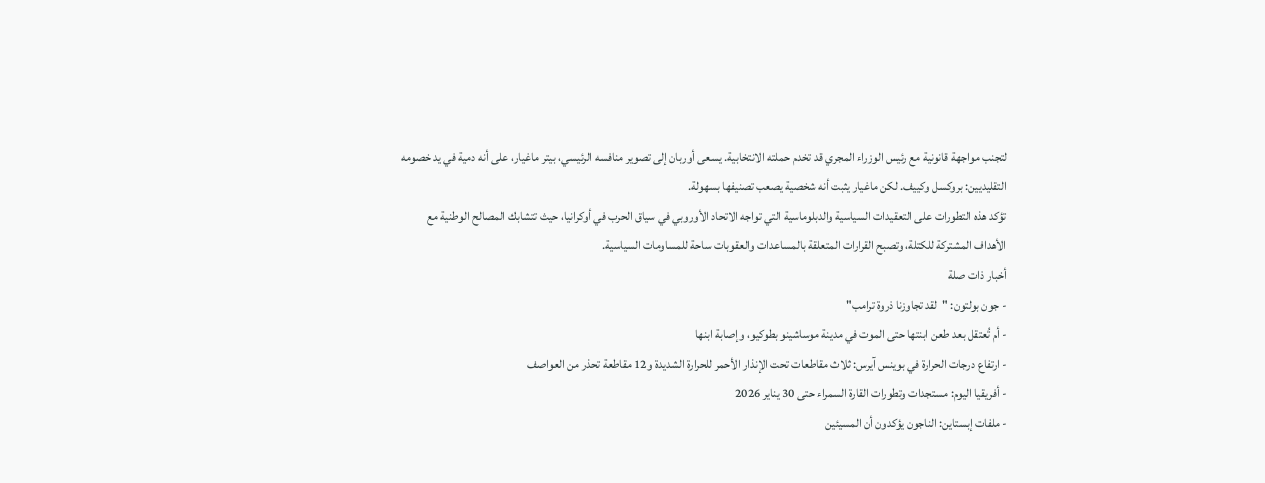لتجنب مواجهة قانونية مع رئيس الوزراء المجري قد تخدم حملته الانتخابية. يسعى أوربان إلى تصوير منافسه الرئيسي، بيتر ماغيار، على أنه دمية في يد خصومه التقليديين: بروكسل وكييف. لكن ماغيار يثبت أنه شخصية يصعب تصنيفها بسهولة.
تؤكد هذه التطورات على التعقيدات السياسية والدبلوماسية التي تواجه الاتحاد الأوروبي في سياق الحرب في أوكرانيا، حيث تتشابك المصالح الوطنية مع الأهداف المشتركة للكتلة، وتصبح القرارات المتعلقة بالمساعدات والعقوبات ساحة للمساومات السياسية.
أخبار ذات صلة
- جون بولتون: "لقد تجاوزنا ذروة ترامب"
- أم تُعتقل بعد طعن ابنتها حتى الموت في مدينة موساشينو بطوكيو، وإصابة ابنها
- ارتفاع درجات الحرارة في بوينس آيرس: ثلاث مقاطعات تحت الإنذار الأحمر للحرارة الشديدة و12 مقاطعة تحذر من العواصف
- أفريقيا اليوم: مستجدات وتطورات القارة السمراء حتى 30 يناير 2026
- ملفات إبستاين: الناجون يؤكدون أن المسيئين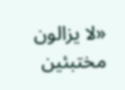«لا يزالون مختبئين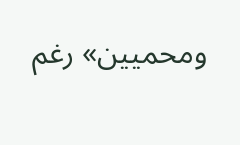ومحميين» رغم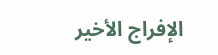الإفراج الأخير